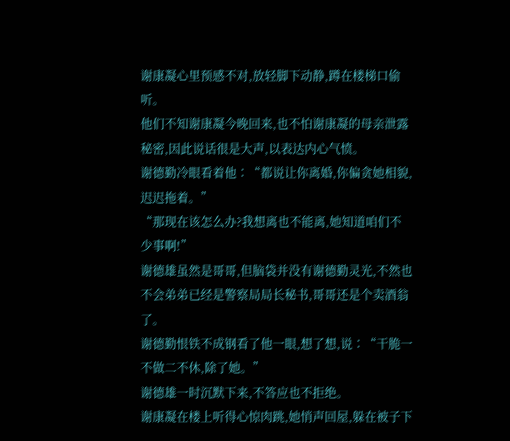谢康凝心里预感不对,放轻脚下动静,蹲在楼梯口偷听。
他们不知谢康凝今晚回来,也不怕谢康凝的母亲泄露秘密,因此说话很是大声,以表达内心气愤。
谢德勤冷眼看着他∶“都说让你离婚,你偏贪她相貌,迟迟拖着。”
“那现在该怎么办?我想离也不能离,她知道咱们不少事啊!”
谢德雄虽然是哥哥,但脑袋并没有谢德勤灵光,不然也不会弟弟已经是警察局局长秘书,哥哥还是个卖酒翁了。
谢德勤恨铁不成钢看了他一眼,想了想,说∶“干脆一不做二不休,除了她。”
谢德雄一时沉默下来,不答应也不拒绝。
谢康凝在楼上听得心惊肉跳,她悄声回屋,躲在被子下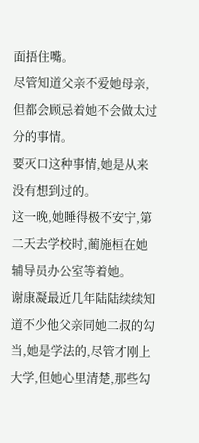面捂住嘴。
尽管知道父亲不爱她母亲,但都会顾忌着她不会做太过分的事情。
要灭口这种事情,她是从来没有想到过的。
这一晚,她睡得极不安宁,第二天去学校时,蔺施桓在她辅导员办公室等着她。
谢康凝最近几年陆陆续续知道不少他父亲同她二叔的勾当,她是学法的,尽管才刚上大学,但她心里清楚,那些勾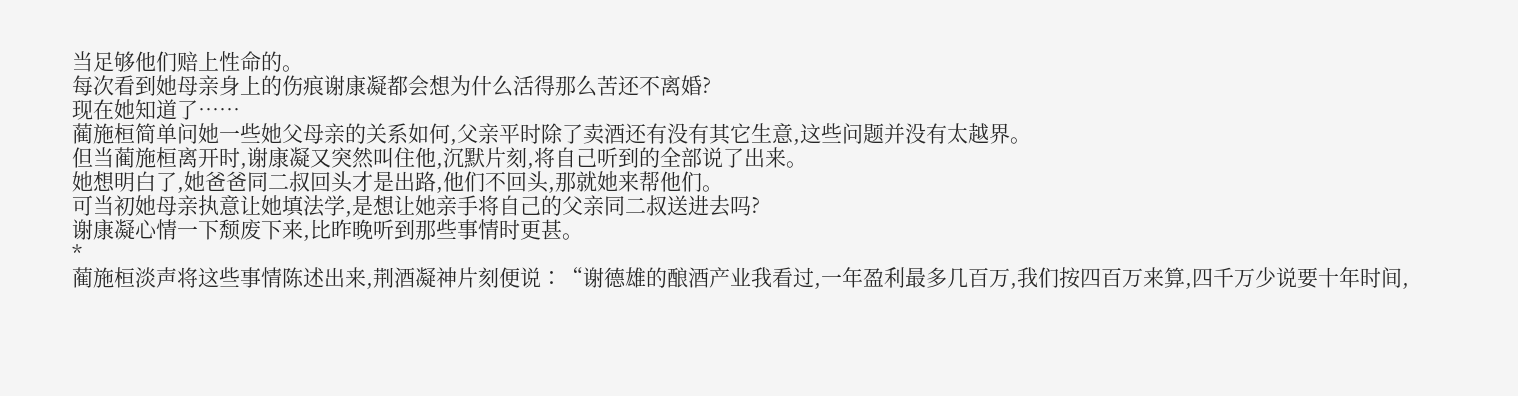当足够他们赔上性命的。
每次看到她母亲身上的伤痕谢康凝都会想为什么活得那么苦还不离婚?
现在她知道了……
蔺施桓简单问她一些她父母亲的关系如何,父亲平时除了卖酒还有没有其它生意,这些问题并没有太越界。
但当蔺施桓离开时,谢康凝又突然叫住他,沉默片刻,将自己听到的全部说了出来。
她想明白了,她爸爸同二叔回头才是出路,他们不回头,那就她来帮他们。
可当初她母亲执意让她填法学,是想让她亲手将自己的父亲同二叔送进去吗?
谢康凝心情一下颓废下来,比昨晚听到那些事情时更甚。
*
蔺施桓淡声将这些事情陈述出来,荆酒凝神片刻便说∶“谢德雄的酿酒产业我看过,一年盈利最多几百万,我们按四百万来算,四千万少说要十年时间,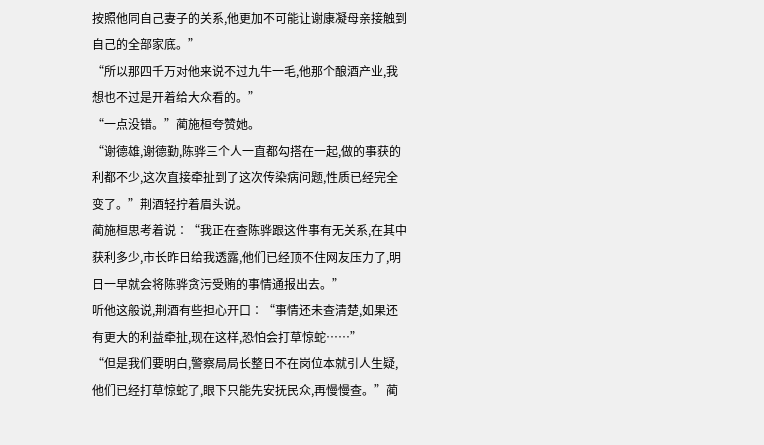按照他同自己妻子的关系,他更加不可能让谢康凝母亲接触到自己的全部家底。”
“所以那四千万对他来说不过九牛一毛,他那个酿酒产业,我想也不过是开着给大众看的。”
“一点没错。”蔺施桓夸赞她。
“谢德雄,谢德勤,陈骅三个人一直都勾搭在一起,做的事获的利都不少,这次直接牵扯到了这次传染病问题,性质已经完全变了。”荆酒轻拧着眉头说。
蔺施桓思考着说∶“我正在查陈骅跟这件事有无关系,在其中获利多少,市长昨日给我透露,他们已经顶不住网友压力了,明日一早就会将陈骅贪污受贿的事情通报出去。”
听他这般说,荆酒有些担心开口∶“事情还未查清楚,如果还有更大的利益牵扯,现在这样,恐怕会打草惊蛇……”
“但是我们要明白,警察局局长整日不在岗位本就引人生疑,他们已经打草惊蛇了,眼下只能先安抚民众,再慢慢查。”蔺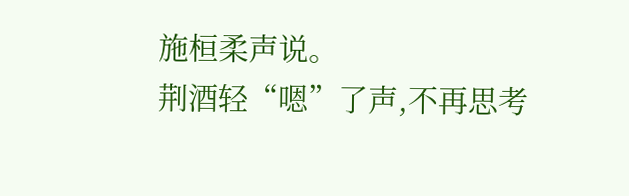施桓柔声说。
荆酒轻“嗯”了声,不再思考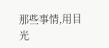那些事情,用目光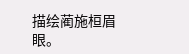描绘蔺施桓眉眼。